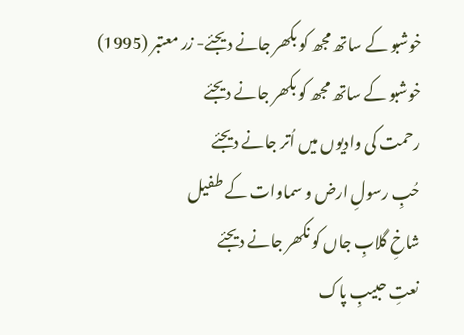خوشبو کے ساتھ مجھ کو بکھر جانے دیجئے- زر معتبر (1995)
خوشبو کے ساتھ مجھ کو بکھر جانے دیجئے
رحمت کی وادیوں میں اُتر جانے دیجئے
حُبِ رسولِ ارض و سماوات کے طفیل
شاخِ گلابِ جاں کو نکھر جانے دیجئے
نعتِ حبیبِ پاک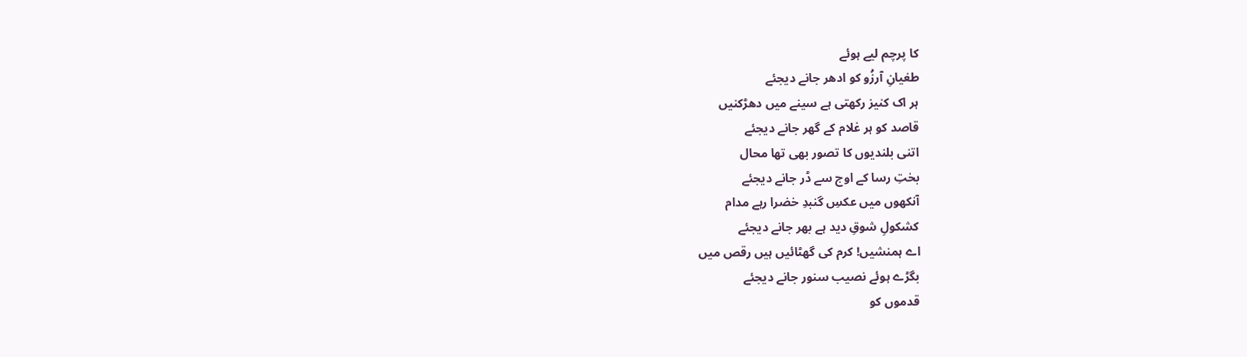کا پرچم لیے ہوئے
طغیانِ آرزُو کو ادھر جانے دیجئے
ہر اک کنیز رکھتی ہے سینے میں دھڑکنیں
قاصد کو ہر غلام کے گھر جانے دیجئے
اتنی بلندیوں کا تصور بھی تھا محال
بختِ رسا کے اوج سے ڈر جانے دیجئے
آنکھوں میں عکسِ گنبدِ خضرا رہے مدام
کشکولِ شوقِ دید ہے بھر جانے دیجئے
اے ہمنشیں! کرم کی گھٹائیں ہیں رقص میں
بگڑے ہوئے نصیب سنور جانے دیجئے
قدموں کو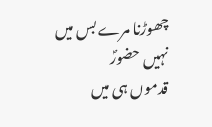چھوڑنا مرے بس میں نہیں حضورؐ
قدموں ہی میں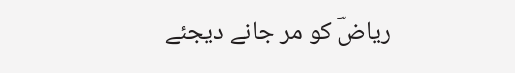ریاضؔ کو مر جانے دیجئے